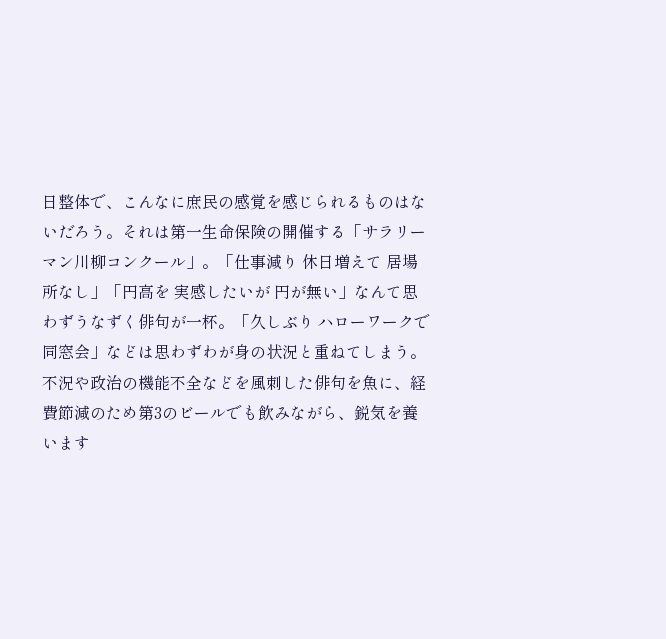日整体で、こんなに庶民の感覚を感じられるものはないだろう。それは第一生命保険の開催する「サラリーマン川柳コンクール」。「仕事減り 休日増えて 居場所なし」「円高を 実感したいが 円が無い」なんて思わずうなずく俳句が一杯。「久しぶり ハローワークで 同窓会」などは思わずわが身の状況と重ねてしまう。不況や政治の機能不全などを風刺した俳句を魚に、経費節減のため第3のビールでも飲みながら、鋭気を養います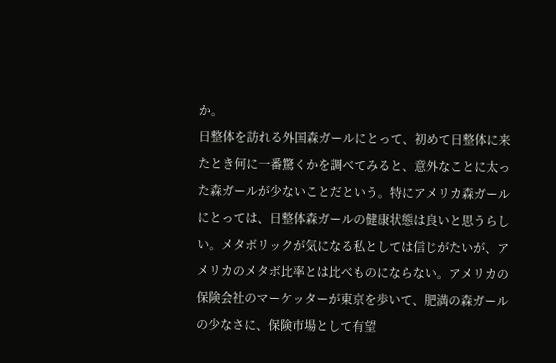か。
日整体を訪れる外国森ガールにとって、初めて日整体に来たとき何に一番驚くかを調べてみると、意外なことに太った森ガールが少ないことだという。特にアメリカ森ガールにとっては、日整体森ガールの健康状態は良いと思うらしい。メタボリックが気になる私としては信じがたいが、アメリカのメタボ比率とは比べものにならない。アメリカの保険会社のマーケッターが東京を歩いて、肥満の森ガールの少なさに、保険市場として有望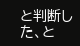と判断した、と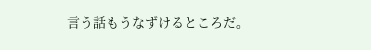言う話もうなずけるところだ。